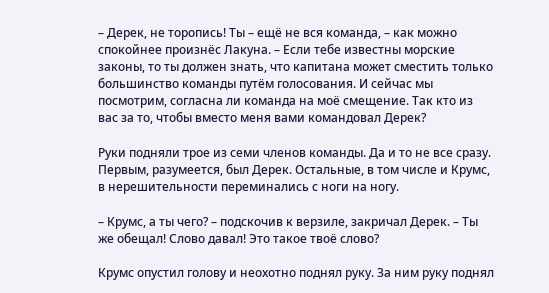– Дерек, не торопись! Ты – ещё не вся команда, – как можно спокойнее произнёс Лакуна. – Если тебе известны морские законы, то ты должен знать, что капитана может сместить только большинство команды путём голосования. И сейчас мы посмотрим, согласна ли команда на моё смещение. Так кто из вас за то, чтобы вместо меня вами командовал Дерек?

Руки подняли трое из семи членов команды. Да и то не все сразу. Первым, разумеется, был Дерек. Остальные, в том числе и Крумс, в нерешительности переминались с ноги на ногу.

– Крумс, а ты чего? – подскочив к верзиле, закричал Дерек. – Ты же обещал! Слово давал! Это такое твоё слово?

Крумс опустил голову и неохотно поднял руку. За ним руку поднял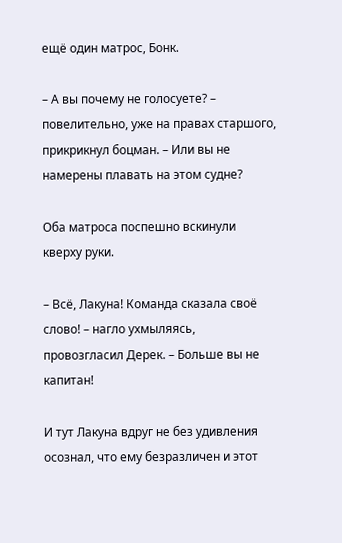ещё один матрос, Бонк.

– А вы почему не голосуете? – повелительно, уже на правах старшого, прикрикнул боцман. – Или вы не намерены плавать на этом судне?

Оба матроса поспешно вскинули кверху руки.

– Всё, Лакуна! Команда сказала своё слово! – нагло ухмыляясь, провозгласил Дерек. – Больше вы не капитан!

И тут Лакуна вдруг не без удивления осознал, что ему безразличен и этот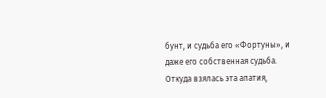бунт, и судьба его «Фортуны», и даже его собственная судьба. Откуда взялась эта апатия,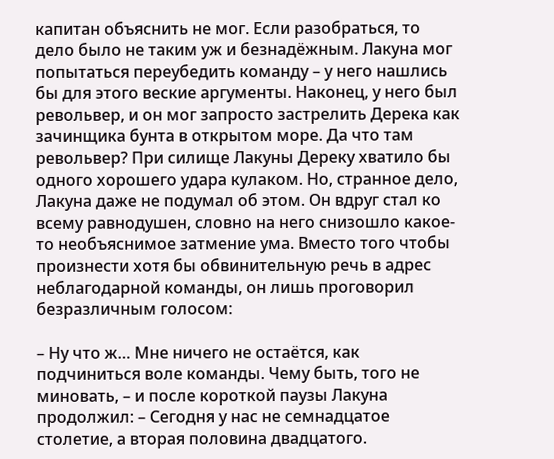капитан объяснить не мог. Если разобраться, то дело было не таким уж и безнадёжным. Лакуна мог попытаться переубедить команду – у него нашлись бы для этого веские аргументы. Наконец, у него был револьвер, и он мог запросто застрелить Дерека как зачинщика бунта в открытом море. Да что там револьвер? При силище Лакуны Дереку хватило бы одного хорошего удара кулаком. Но, странное дело, Лакуна даже не подумал об этом. Он вдруг стал ко всему равнодушен, словно на него снизошло какое-то необъяснимое затмение ума. Вместо того чтобы произнести хотя бы обвинительную речь в адрес неблагодарной команды, он лишь проговорил безразличным голосом:

– Ну что ж… Мне ничего не остаётся, как подчиниться воле команды. Чему быть, того не миновать, – и после короткой паузы Лакуна продолжил: – Сегодня у нас не семнадцатое столетие, а вторая половина двадцатого.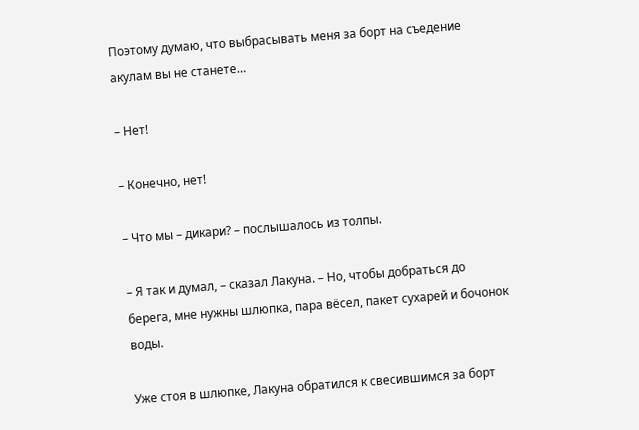Поэтому думаю, что выбрасывать меня за борт на съедение акулам вы не станете…

– Нет!

– Конечно, нет!

– Что мы – дикари? – послышалось из толпы.

– Я так и думал, – сказал Лакуна. – Но, чтобы добраться до берега, мне нужны шлюпка, пара вёсел, пакет сухарей и бочонок воды.

Уже стоя в шлюпке, Лакуна обратился к свесившимся за борт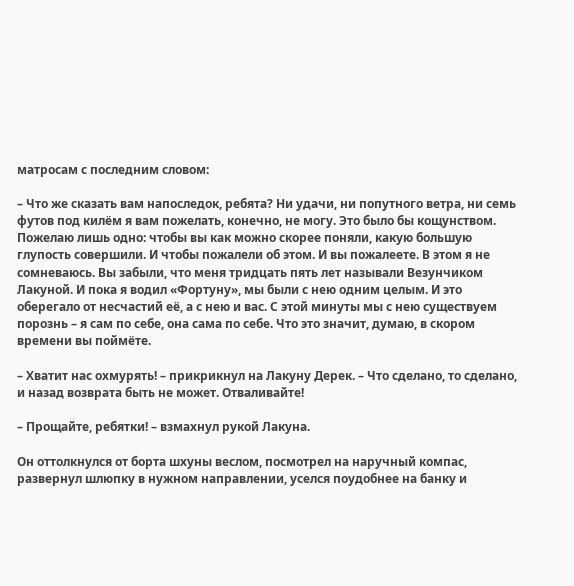матросам с последним словом:

– Что же сказать вам напоследок, ребята? Ни удачи, ни попутного ветра, ни семь футов под килём я вам пожелать, конечно, не могу. Это было бы кощунством. Пожелаю лишь одно: чтобы вы как можно скорее поняли, какую большую глупость совершили. И чтобы пожалели об этом. И вы пожалеете. В этом я не сомневаюсь. Вы забыли, что меня тридцать пять лет называли Везунчиком Лакуной. И пока я водил «Фортуну», мы были с нею одним целым. И это оберегало от несчастий её, а с нею и вас. С этой минуты мы с нею существуем порознь – я сам по себе, она сама по себе. Что это значит, думаю, в скором времени вы поймёте.

– Хватит нас охмурять! – прикрикнул на Лакуну Дерек. – Что сделано, то сделано, и назад возврата быть не может. Отваливайте!

– Прощайте, ребятки! – взмахнул рукой Лакуна.

Он оттолкнулся от борта шхуны веслом, посмотрел на наручный компас, развернул шлюпку в нужном направлении, уселся поудобнее на банку и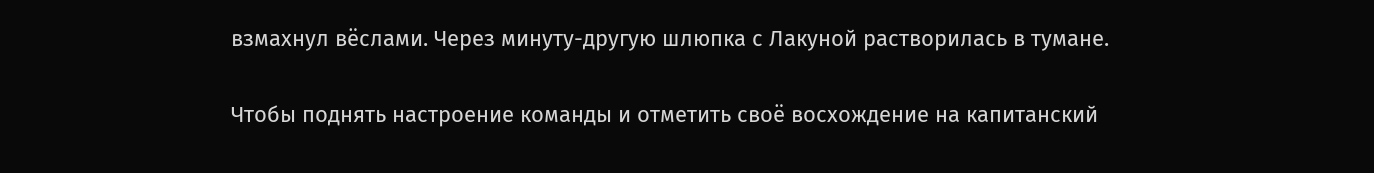взмахнул вёслами. Через минуту-другую шлюпка с Лакуной растворилась в тумане.

Чтобы поднять настроение команды и отметить своё восхождение на капитанский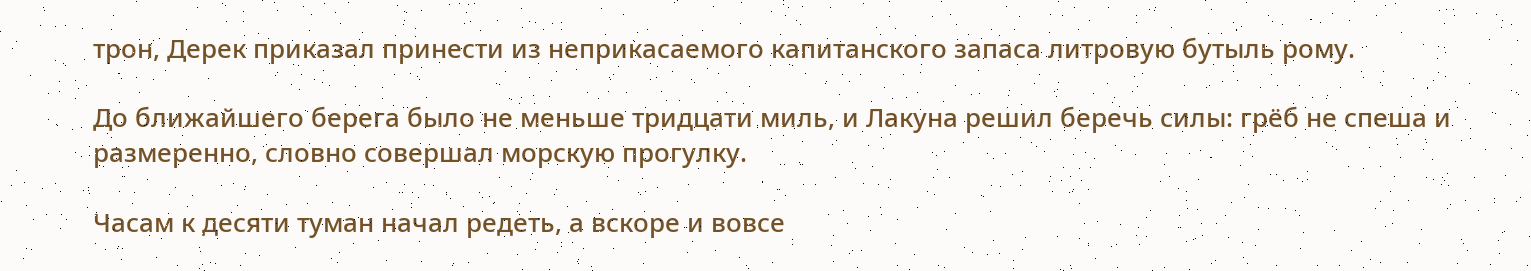трон, Дерек приказал принести из неприкасаемого капитанского запаса литровую бутыль рому.

До ближайшего берега было не меньше тридцати миль, и Лакуна решил беречь силы: грёб не спеша и размеренно, словно совершал морскую прогулку.

Часам к десяти туман начал редеть, а вскоре и вовсе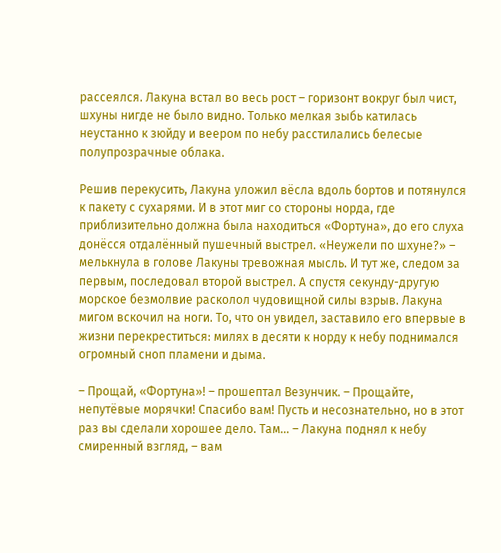рассеялся. Лакуна встал во весь рост – горизонт вокруг был чист, шхуны нигде не было видно. Только мелкая зыбь катилась неустанно к зюйду и веером по небу расстилались белесые полупрозрачные облака.

Решив перекусить, Лакуна уложил вёсла вдоль бортов и потянулся к пакету с сухарями. И в этот миг со стороны норда, где приблизительно должна была находиться «Фортуна», до его слуха донёсся отдалённый пушечный выстрел. «Неужели по шхуне?» – мелькнула в голове Лакуны тревожная мысль. И тут же, следом за первым, последовал второй выстрел. А спустя секунду-другую морское безмолвие расколол чудовищной силы взрыв. Лакуна мигом вскочил на ноги. То, что он увидел, заставило его впервые в жизни перекреститься: милях в десяти к норду к небу поднимался огромный сноп пламени и дыма.

– Прощай, «Фортуна»! – прошептал Везунчик. – Прощайте, непутёвые морячки! Спасибо вам! Пусть и несознательно, но в этот раз вы сделали хорошее дело. Там… – Лакуна поднял к небу смиренный взгляд, – вам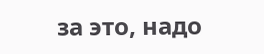за это, надо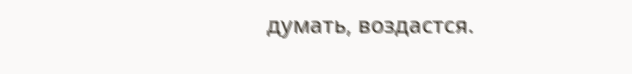думать, воздастся.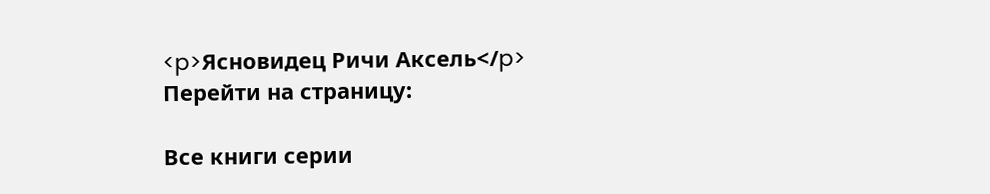<p>Ясновидец Ричи Аксель</p>
Перейти на страницу:

Все книги серии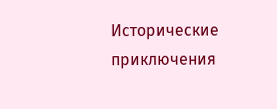Исторические приключения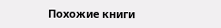Похожие книги